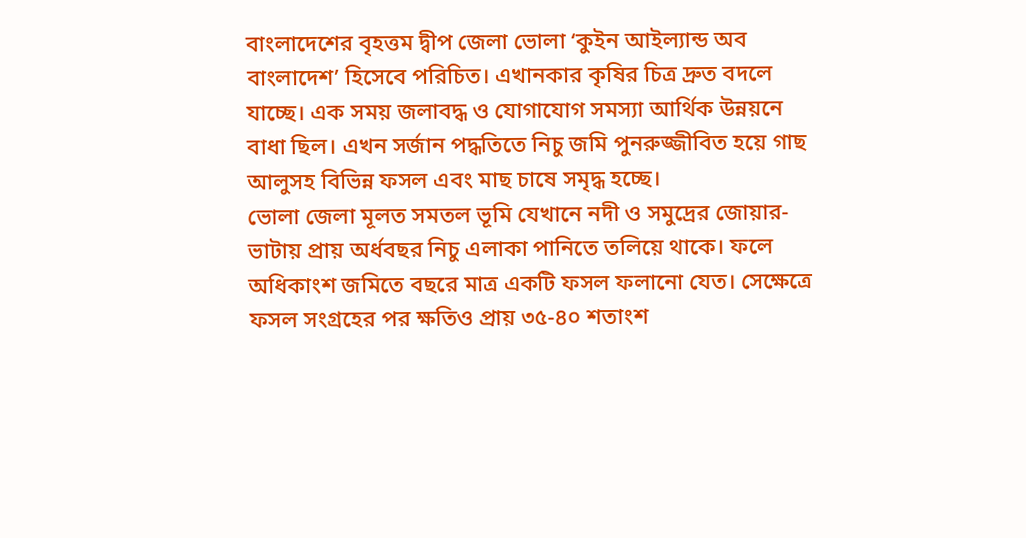বাংলাদেশের বৃহত্তম দ্বীপ জেলা ভোলা ‘কুইন আইল্যান্ড অব বাংলাদেশ’ হিসেবে পরিচিত। এখানকার কৃষির চিত্র দ্রুত বদলে যাচ্ছে। এক সময় জলাবদ্ধ ও যোগাযোগ সমস্যা আর্থিক উন্নয়নে বাধা ছিল। এখন সর্জান পদ্ধতিতে নিচু জমি পুনরুজ্জীবিত হয়ে গাছ আলুসহ বিভিন্ন ফসল এবং মাছ চাষে সমৃদ্ধ হচ্ছে।
ভোলা জেলা মূলত সমতল ভূমি যেখানে নদী ও সমুদ্রের জোয়ার-ভাটায় প্রায় অর্ধবছর নিচু এলাকা পানিতে তলিয়ে থাকে। ফলে অধিকাংশ জমিতে বছরে মাত্র একটি ফসল ফলানো যেত। সেক্ষেত্রে ফসল সংগ্রহের পর ক্ষতিও প্রায় ৩৫-৪০ শতাংশ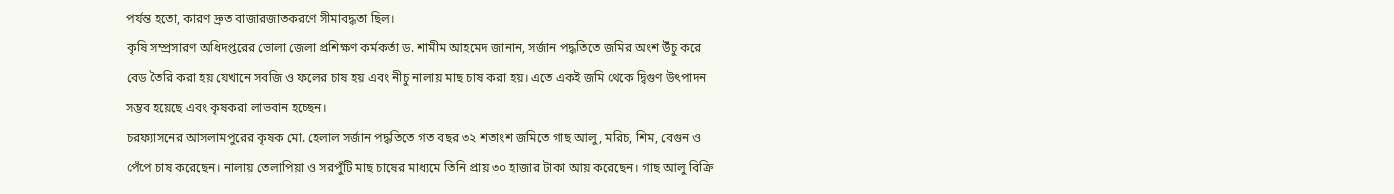পর্যন্ত হতো, কারণ দ্রুত বাজারজাতকরণে সীমাবদ্ধতা ছিল।
কৃষি সম্প্রসারণ অধিদপ্তরের ভোলা জেলা প্রশিক্ষণ কর্মকর্তা ড. শামীম আহমেদ জানান, সর্জান পদ্ধতিতে জমির অংশ উঁচু করে বেড তৈরি করা হয় যেখানে সবজি ও ফলের চাষ হয় এবং নীচু নালায় মাছ চাষ করা হয়। এতে একই জমি থেকে দ্বিগুণ উৎপাদন সম্ভব হয়েছে এবং কৃষকরা লাভবান হচ্ছেন।
চরফ্যাসনের আসলামপুরের কৃষক মো. হেলাল সর্জান পদ্ধতিতে গত বছর ৩২ শতাংশ জমিতে গাছ আলু, মরিচ, শিম, বেগুন ও পেঁপে চাষ করেছেন। নালায় তেলাপিয়া ও সরপুঁটি মাছ চাষের মাধ্যমে তিনি প্রায় ৩০ হাজার টাকা আয় করেছেন। গাছ আলু বিক্রি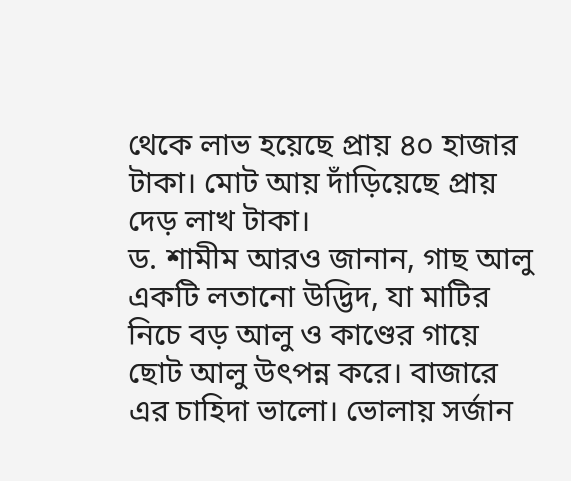থেকে লাভ হয়েছে প্রায় ৪০ হাজার টাকা। মোট আয় দাঁড়িয়েছে প্রায় দেড় লাখ টাকা।
ড. শামীম আরও জানান, গাছ আলু একটি লতানো উদ্ভিদ, যা মাটির নিচে বড় আলু ও কাণ্ডের গায়ে ছোট আলু উৎপন্ন করে। বাজারে এর চাহিদা ভালো। ভোলায় সর্জান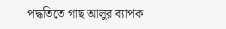পদ্ধতিতে গাছ আলুর ব্যাপক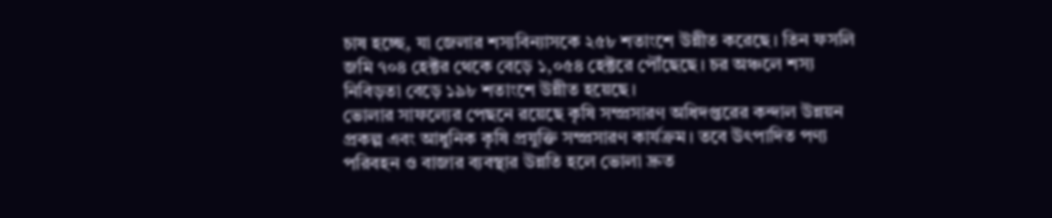চাষ হচ্ছে, যা জেলার শস্যবিন্যাসকে ২৫৮ শতাংশে উন্নীত করেছে। তিন ফসলি জমি ৭০৪ হেক্টর থেকে বেড়ে ১,০৫৪ হেক্টরে পৌঁছেছে। চর অঞ্চলে শস্য নিবিড়তা বেড়ে ১৯৮ শতাংশে উন্নীত হয়েছে।
ভোলার সাফল্যের পেছনে রয়েছে কৃষি সম্প্রসারণ অধিদপ্তরের কন্দাল উন্নয়ন প্রকল্প এবং আধুনিক কৃষি প্রযুক্তি সম্প্রসারণ কার্যক্রম। তবে উৎপাদিত পণ্য পরিবহন ও বাজার ব্যবস্থার উন্নতি হলে ভোলা দ্রুত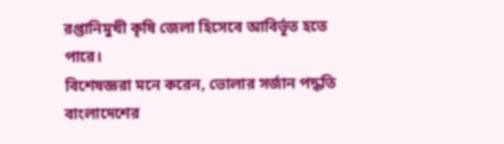রপ্তানিমুখী কৃষি জেলা হিসেবে আবির্ভূত হতে পারে।
বিশেষজ্ঞরা মনে করেন, ভোলার সর্জান পদ্ধতি বাংলাদেশের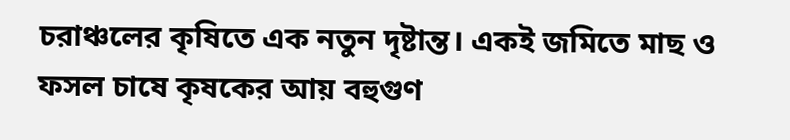চরাঞ্চলের কৃষিতে এক নতুন দৃষ্টান্ত। একই জমিতে মাছ ও ফসল চাষে কৃষকের আয় বহুগুণ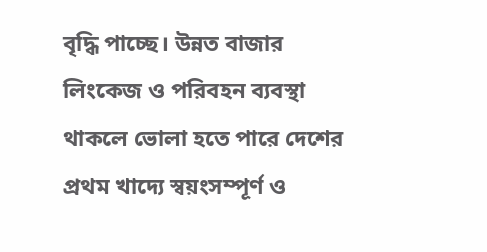বৃদ্ধি পাচ্ছে। উন্নত বাজার লিংকেজ ও পরিবহন ব্যবস্থা থাকলে ভোলা হতে পারে দেশের প্রথম খাদ্যে স্বয়ংসম্পূর্ণ ও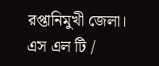রপ্তানিমুখী জেলা।
এস এল টি /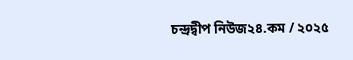চন্দ্রদ্বীপ নিউজ২৪.কম / ২০২৫